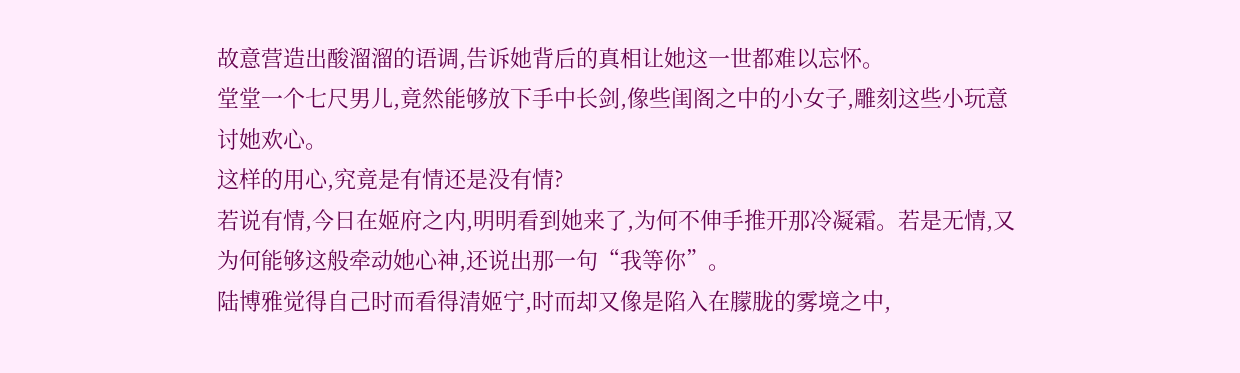故意营造出酸溜溜的语调,告诉她背后的真相让她这一世都难以忘怀。
堂堂一个七尺男儿,竟然能够放下手中长剑,像些闺阁之中的小女子,雕刻这些小玩意讨她欢心。
这样的用心,究竟是有情还是没有情?
若说有情,今日在姬府之内,明明看到她来了,为何不伸手推开那冷凝霜。若是无情,又为何能够这般牵动她心神,还说出那一句“我等你”。
陆博雅觉得自己时而看得清姬宁,时而却又像是陷入在朦胧的雾境之中,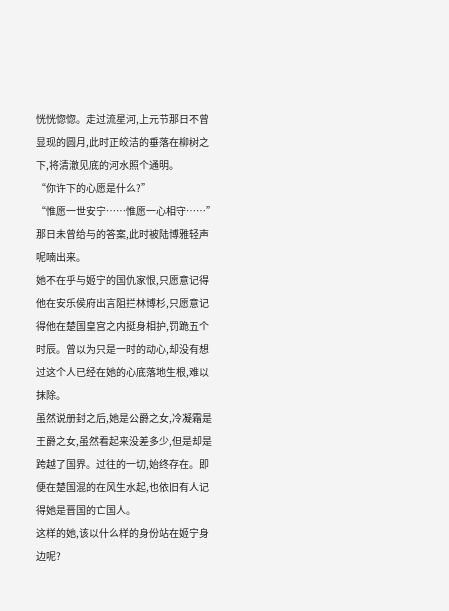恍恍惚惚。走过流星河,上元节那日不曾显现的圆月,此时正皎洁的垂落在柳树之下,将清澈见底的河水照个通明。
“你许下的心愿是什么?”
“惟愿一世安宁……惟愿一心相守……”
那日未曾给与的答案,此时被陆博雅轻声呢喃出来。
她不在乎与姬宁的国仇家恨,只愿意记得他在安乐侯府出言阻拦林博杉,只愿意记得他在楚国皇宫之内挺身相护,罚跪五个时辰。曾以为只是一时的动心,却没有想过这个人已经在她的心底落地生根,难以抹除。
虽然说册封之后,她是公爵之女,冷凝霜是王爵之女,虽然看起来没差多少,但是却是跨越了国界。过往的一切,始终存在。即便在楚国混的在风生水起,也依旧有人记得她是晋国的亡国人。
这样的她,该以什么样的身份站在姬宁身边呢?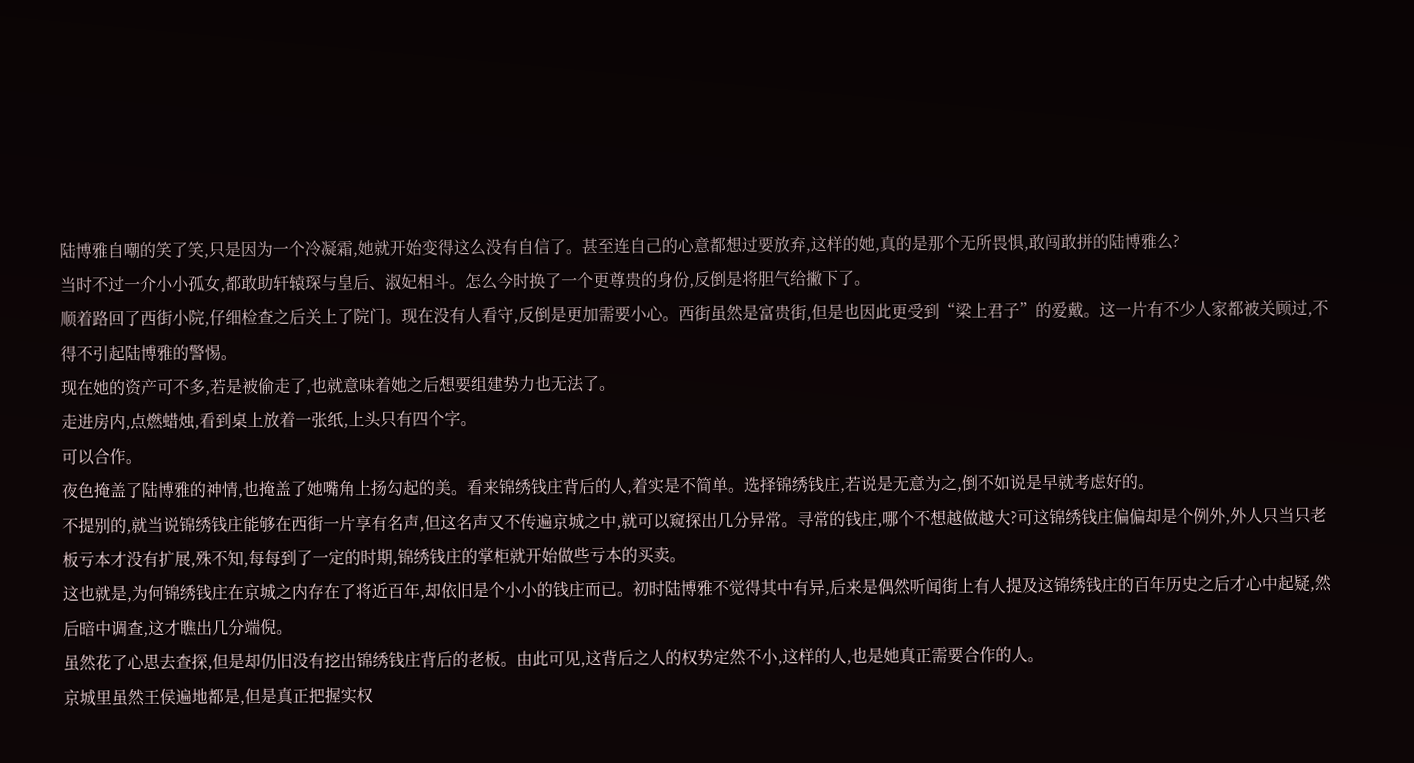陆博雅自嘲的笑了笑,只是因为一个冷凝霜,她就开始变得这么没有自信了。甚至连自己的心意都想过要放弃,这样的她,真的是那个无所畏惧,敢闯敢拼的陆博雅么?
当时不过一介小小孤女,都敢助轩辕琛与皇后、淑妃相斗。怎么今时换了一个更尊贵的身份,反倒是将胆气给撇下了。
顺着路回了西街小院,仔细检查之后关上了院门。现在没有人看守,反倒是更加需要小心。西街虽然是富贵街,但是也因此更受到“梁上君子”的爱戴。这一片有不少人家都被关顾过,不得不引起陆博雅的警惕。
现在她的资产可不多,若是被偷走了,也就意味着她之后想要组建势力也无法了。
走进房内,点燃蜡烛,看到桌上放着一张纸,上头只有四个字。
可以合作。
夜色掩盖了陆博雅的神情,也掩盖了她嘴角上扬勾起的美。看来锦绣钱庄背后的人,着实是不简单。选择锦绣钱庄,若说是无意为之,倒不如说是早就考虑好的。
不提别的,就当说锦绣钱庄能够在西街一片享有名声,但这名声又不传遍京城之中,就可以窥探出几分异常。寻常的钱庄,哪个不想越做越大?可这锦绣钱庄偏偏却是个例外,外人只当只老板亏本才没有扩展,殊不知,每每到了一定的时期,锦绣钱庄的掌柜就开始做些亏本的买卖。
这也就是,为何锦绣钱庄在京城之内存在了将近百年,却依旧是个小小的钱庄而已。初时陆博雅不觉得其中有异,后来是偶然听闻街上有人提及这锦绣钱庄的百年历史之后才心中起疑,然后暗中调查,这才瞧出几分端倪。
虽然花了心思去查探,但是却仍旧没有挖出锦绣钱庄背后的老板。由此可见,这背后之人的权势定然不小,这样的人,也是她真正需要合作的人。
京城里虽然王侯遍地都是,但是真正把握实权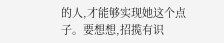的人,才能够实现她这个点子。要想想,招揽有识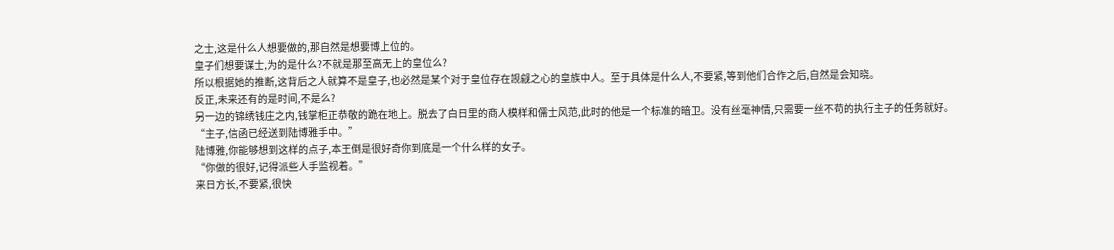之士,这是什么人想要做的,那自然是想要博上位的。
皇子们想要谋士,为的是什么?不就是那至高无上的皇位么?
所以根据她的推断,这背后之人就算不是皇子,也必然是某个对于皇位存在觊觎之心的皇族中人。至于具体是什么人,不要紧,等到他们合作之后,自然是会知晓。
反正,未来还有的是时间,不是么?
另一边的锦绣钱庄之内,钱掌柜正恭敬的跪在地上。脱去了白日里的商人模样和儒士风范,此时的他是一个标准的暗卫。没有丝毫神情,只需要一丝不苟的执行主子的任务就好。
“主子,信函已经送到陆博雅手中。”
陆博雅,你能够想到这样的点子,本王倒是很好奇你到底是一个什么样的女子。
“你做的很好,记得派些人手监视着。”
来日方长,不要紧,很快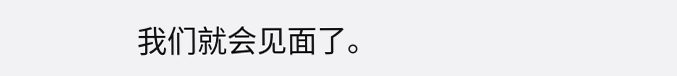我们就会见面了。